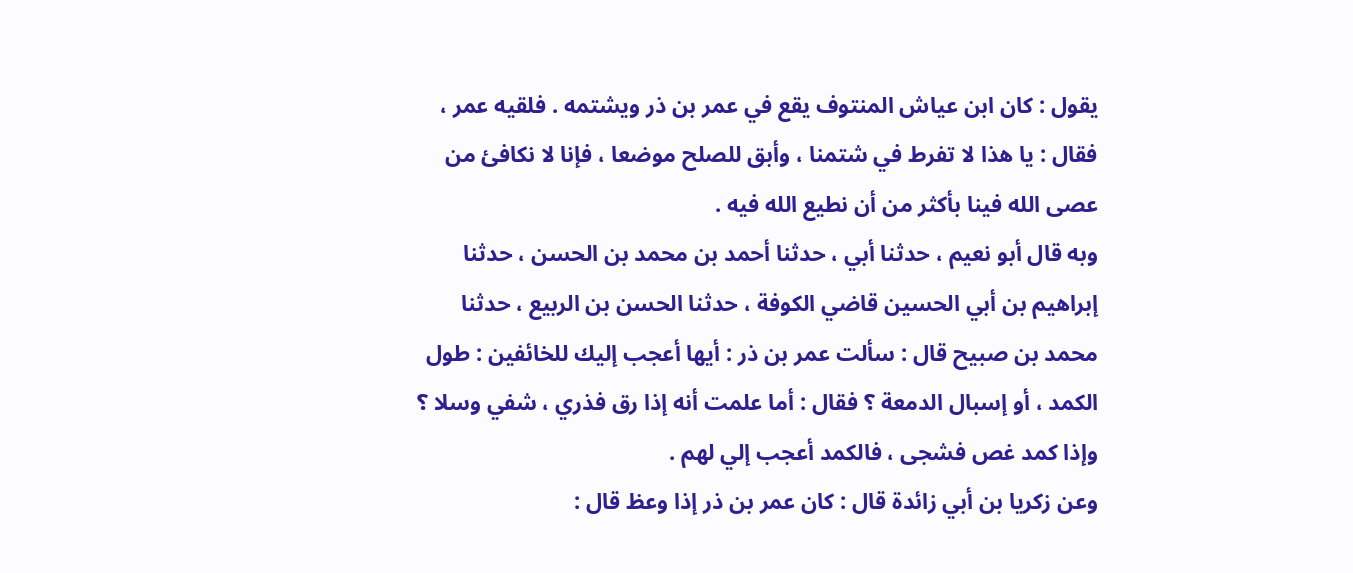يقول : كان ابن عياش المنتوف يقع في عمر بن ذر ويشتمه . فلقيه عمر ،
فقال : يا هذا لا تفرط في شتمنا ، وأبق للصلح موضعا ، فإنا لا نكافئ من
عصى الله فينا بأكثر من أن نطيع الله فيه .
وبه قال أبو نعيم ، حدثنا أبي ، حدثنا أحمد بن محمد بن الحسن ، حدثنا
إبراهيم بن أبي الحسين قاضي الكوفة ، حدثنا الحسن بن الربيع ، حدثنا
محمد بن صبيح قال : سألت عمر بن ذر : أيها أعجب إليك للخائفين : طول
الكمد ، أو إسبال الدمعة ؟ فقال : أما علمت أنه إذا رق فذري ، شفي وسلا ؟
وإذا كمد غص فشجى ، فالكمد أعجب إلي لهم .
وعن زكريا بن أبي زائدة قال : كان عمر بن ذر إذا وعظ قال :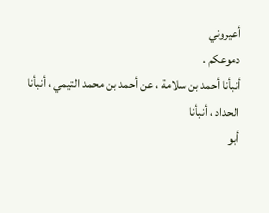أعيروني
دموعكم .
أنبأنا أحمد بن سلامة ، عن أحمد بن محمد التيمي ، أنبأنا الحداد ، أنبأنا
أبو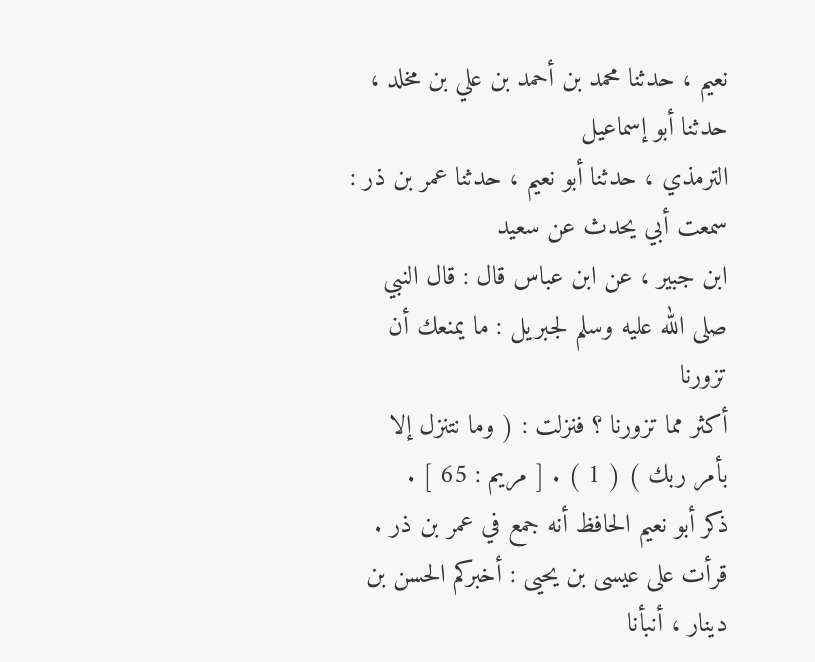نعيم ، حدثنا محمد بن أحمد بن علي بن مخلد ، حدثنا أبو إسماعيل
الترمذي ، حدثنا أبو نعيم ، حدثنا عمر بن ذر : سمعت أبي يحدث عن سعيد
ابن جبير ، عن ابن عباس قال : قال النبي صلى الله عليه وسلم لجبريل : ما يمنعك أن تزورنا
أكثر مما تزورنا ؟ فنزلت : ( وما نتنزل إلا بأمر ربك ) ( 1 ) . [ مريم : 65 ] .
ذكر أبو نعيم الحافظ أنه جمع في عمر بن ذر .
قرأت على عيسى بن يحيى : أخبركم الحسن بن دينار ، أنبأنا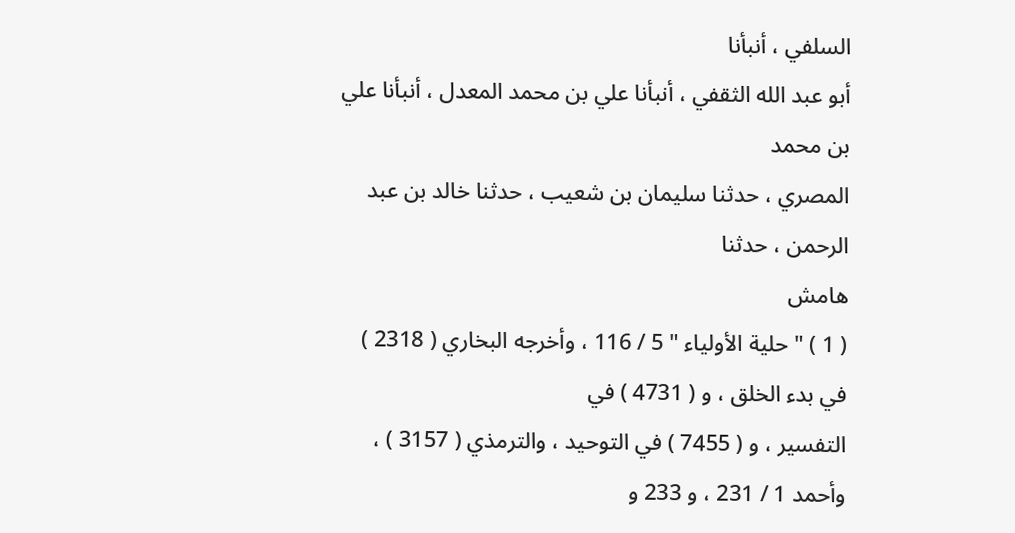السلفي ، أنبأنا
أبو عبد الله الثقفي ، أنبأنا علي بن محمد المعدل ، أنبأنا علي بن محمد
المصري ، حدثنا سليمان بن شعيب ، حدثنا خالد بن عبد الرحمن ، حدثنا
هامش
( 1 ) " حلية الأولياء " 5 / 116 ، وأخرجه البخاري ( 2318 ) في بدء الخلق ، و ( 4731 ) في
التفسير ، و ( 7455 ) في التوحيد ، والترمذي ( 3157 ) ، وأحمد 1 / 231 ، و 233 و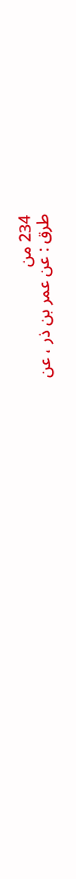234 من
طرق : عن عمر بن ذر ، عن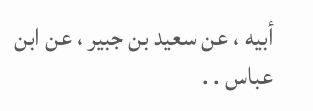أبيه ، عن سعيد بن جبير ، عن ابن عباس . .